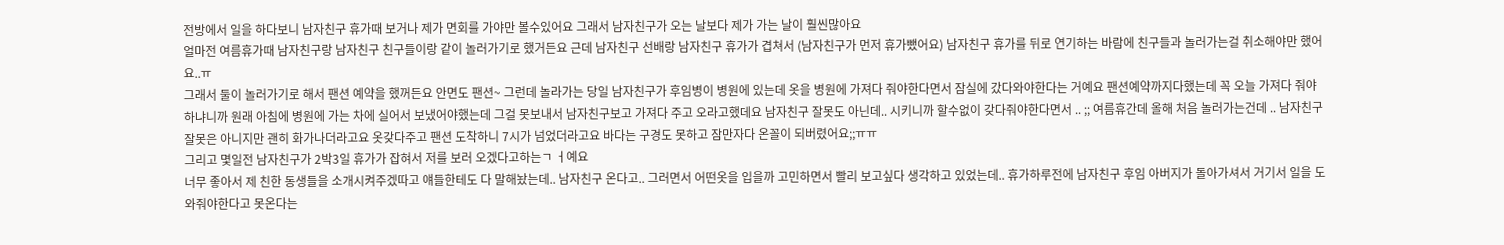전방에서 일을 하다보니 남자친구 휴가때 보거나 제가 면회를 가야만 볼수있어요 그래서 남자친구가 오는 날보다 제가 가는 날이 훨씬많아요
얼마전 여름휴가때 남자친구랑 남자친구 친구들이랑 같이 놀러가기로 했거든요 근데 남자친구 선배랑 남자친구 휴가가 겹쳐서 (남자친구가 먼저 휴가뺐어요) 남자친구 휴가를 뒤로 연기하는 바람에 친구들과 놀러가는걸 취소해야만 했어요..ㅠ
그래서 둘이 놀러가기로 해서 팬션 예약을 했꺼든요 안면도 팬션~ 그런데 놀라가는 당일 남자친구가 후임병이 병원에 있는데 옷을 병원에 가져다 줘야한다면서 잠실에 갔다와야한다는 거예요 팬션예약까지다했는데 꼭 오늘 가져다 줘야하냐니까 원래 아침에 병원에 가는 차에 실어서 보냈어야했는데 그걸 못보내서 남자친구보고 가져다 주고 오라고했데요 남자친구 잘못도 아닌데.. 시키니까 할수없이 갖다줘야한다면서 .. ;; 여름휴간데 올해 처음 놀러가는건데 .. 남자친구 잘못은 아니지만 괜히 화가나더라고요 옷갖다주고 팬션 도착하니 7시가 넘었더라고요 바다는 구경도 못하고 잠만자다 온꼴이 되버렸어요;;ㅠㅠ
그리고 몇일전 남자친구가 2박3일 휴가가 잡혀서 저를 보러 오겠다고하는ㄱ ㅓ예요
너무 좋아서 제 친한 동생들을 소개시켜주겠따고 얘들한테도 다 말해놨는데.. 남자친구 온다고.. 그러면서 어떤옷을 입을까 고민하면서 빨리 보고싶다 생각하고 있었는데.. 휴가하루전에 남자친구 후임 아버지가 돌아가셔서 거기서 일을 도와줘야한다고 못온다는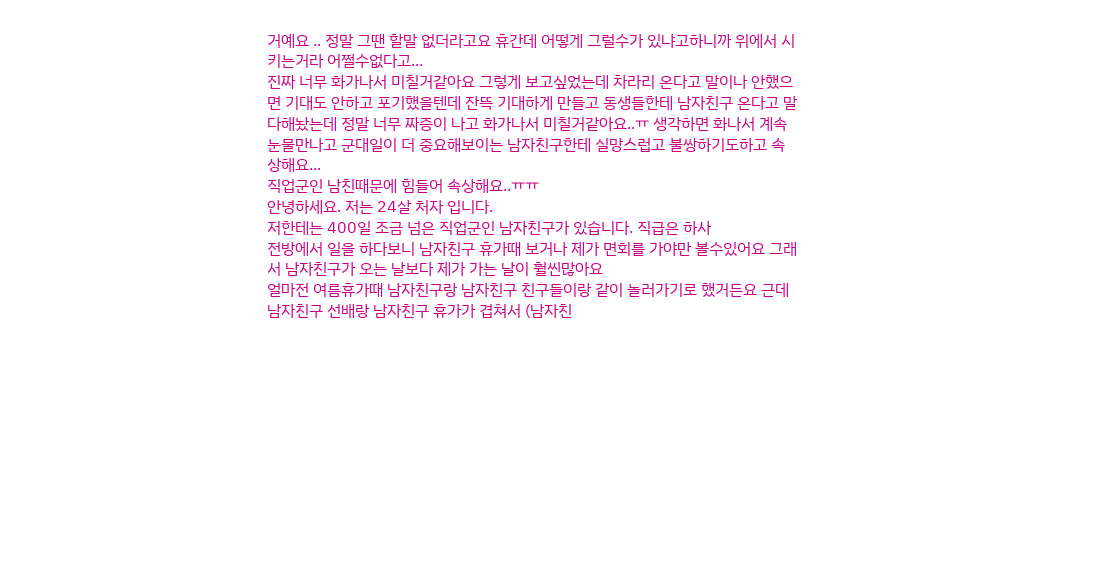거예요 .. 정말 그땐 할말 없더라고요 휴간데 어떻게 그럴수가 있냐고하니까 위에서 시키는거라 어쩔수없다고...
진짜 너무 화가나서 미칠거같아요 그렇게 보고싶었는데 차라리 온다고 말이나 안했으면 기대도 안하고 포기했을텐데 잔뜩 기대하게 만들고 동생들한테 남자친구 온다고 말다해놨는데 정말 너무 짜증이 나고 화가나서 미칠거같아요..ㅠ 생각하면 화나서 계속 눈물만나고 군대일이 더 중요해보이는 남자친구한테 실망스럽고 불쌍하기도하고 속상해요...
직업군인 남친때문에 힘들어 속상해요..ㅠㅠ
안녕하세요. 저는 24살 처자 입니다.
저한테는 400일 조금 넘은 직업군인 남자친구가 있습니다. 직급은 하사
전방에서 일을 하다보니 남자친구 휴가때 보거나 제가 면회를 가야만 볼수있어요 그래서 남자친구가 오는 날보다 제가 가는 날이 훨씬많아요
얼마전 여름휴가때 남자친구랑 남자친구 친구들이랑 같이 놀러가기로 했거든요 근데 남자친구 선배랑 남자친구 휴가가 겹쳐서 (남자친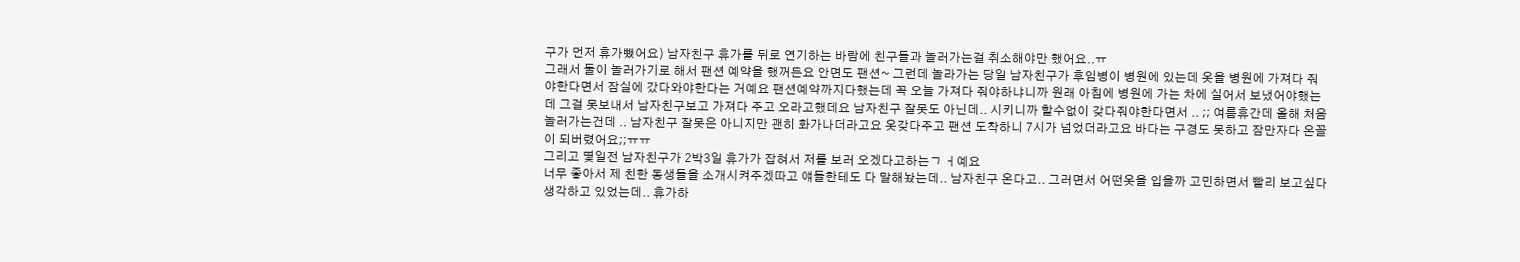구가 먼저 휴가뺐어요) 남자친구 휴가를 뒤로 연기하는 바람에 친구들과 놀러가는걸 취소해야만 했어요..ㅠ
그래서 둘이 놀러가기로 해서 팬션 예약을 했꺼든요 안면도 팬션~ 그런데 놀라가는 당일 남자친구가 후임병이 병원에 있는데 옷을 병원에 가져다 줘야한다면서 잠실에 갔다와야한다는 거예요 팬션예약까지다했는데 꼭 오늘 가져다 줘야하냐니까 원래 아침에 병원에 가는 차에 실어서 보냈어야했는데 그걸 못보내서 남자친구보고 가져다 주고 오라고했데요 남자친구 잘못도 아닌데.. 시키니까 할수없이 갖다줘야한다면서 .. ;; 여름휴간데 올해 처음 놀러가는건데 .. 남자친구 잘못은 아니지만 괜히 화가나더라고요 옷갖다주고 팬션 도착하니 7시가 넘었더라고요 바다는 구경도 못하고 잠만자다 온꼴이 되버렸어요;;ㅠㅠ
그리고 몇일전 남자친구가 2박3일 휴가가 잡혀서 저를 보러 오겠다고하는ㄱ ㅓ예요
너무 좋아서 제 친한 동생들을 소개시켜주겠따고 얘들한테도 다 말해놨는데.. 남자친구 온다고.. 그러면서 어떤옷을 입을까 고민하면서 빨리 보고싶다 생각하고 있었는데.. 휴가하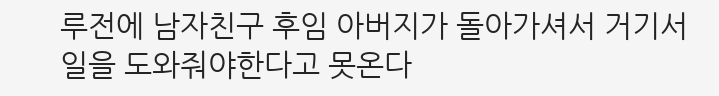루전에 남자친구 후임 아버지가 돌아가셔서 거기서 일을 도와줘야한다고 못온다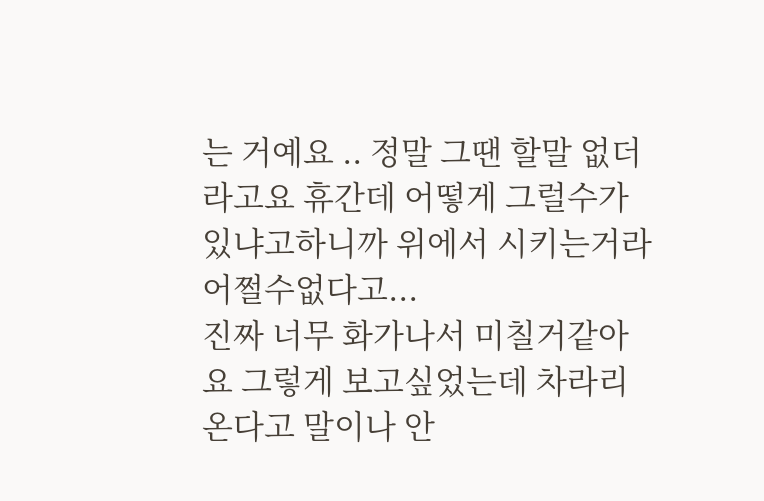는 거예요 .. 정말 그땐 할말 없더라고요 휴간데 어떻게 그럴수가 있냐고하니까 위에서 시키는거라 어쩔수없다고...
진짜 너무 화가나서 미칠거같아요 그렇게 보고싶었는데 차라리 온다고 말이나 안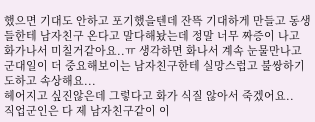했으면 기대도 안하고 포기했을텐데 잔뜩 기대하게 만들고 동생들한테 남자친구 온다고 말다해놨는데 정말 너무 짜증이 나고 화가나서 미칠거같아요..ㅠ 생각하면 화나서 계속 눈물만나고 군대일이 더 중요해보이는 남자친구한테 실망스럽고 불쌍하기도하고 속상해요...
헤어지고 싶진않은데 그렇다고 화가 식질 않아서 죽겠어요..
직업군인은 다 제 남자친구같이 이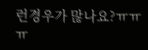런경우가 많나요?ㅠㅠㅠ